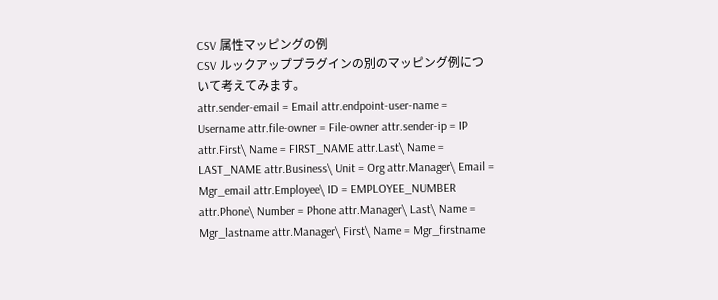CSV 属性マッピングの例
CSV ルックアッププラグインの別のマッピング例について考えてみます。
attr.sender-email = Email attr.endpoint-user-name = Username attr.file-owner = File-owner attr.sender-ip = IP attr.First\ Name = FIRST_NAME attr.Last\ Name = LAST_NAME attr.Business\ Unit = Org attr.Manager\ Email = Mgr_email attr.Employee\ ID = EMPLOYEE_NUMBER attr.Phone\ Number = Phone attr.Manager\ Last\ Name = Mgr_lastname attr.Manager\ First\ Name = Mgr_firstname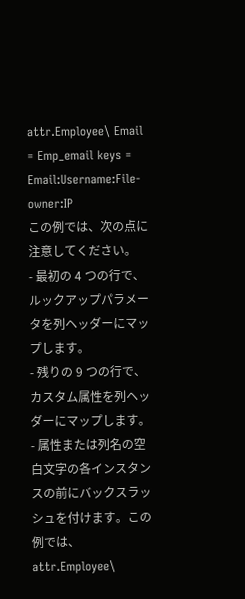attr.Employee\ Email = Emp_email keys = Email:Username:File-owner:IP
この例では、次の点に注意してください。
- 最初の 4 つの行で、ルックアップパラメータを列ヘッダーにマップします。
- 残りの 9 つの行で、カスタム属性を列ヘッダーにマップします。
- 属性または列名の空白文字の各インスタンスの前にバックスラッシュを付けます。この例では、attr.Employee\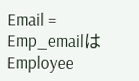Email = Emp_emailはEmployee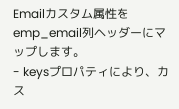Emailカスタム属性をemp_email列ヘッダーにマップします。
- keysプロパティにより、カス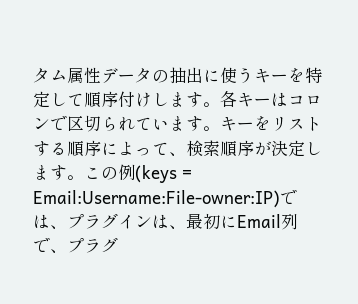タム属性データの抽出に使うキーを特定して順序付けします。各キーはコロンで区切られています。キーをリストする順序によって、検索順序が決定します。この例(keys = Email:Username:File-owner:IP)では、プラグインは、最初にEmail列で、プラグ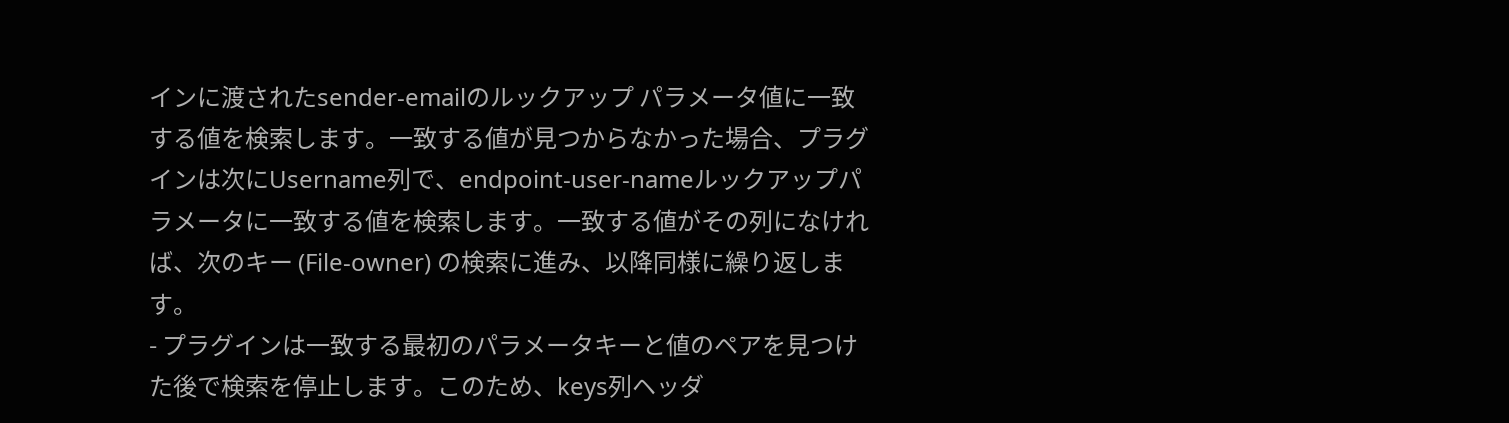インに渡されたsender-emailのルックアップ パラメータ値に一致する値を検索します。一致する値が見つからなかった場合、プラグインは次にUsername列で、endpoint-user-nameルックアップパラメータに一致する値を検索します。一致する値がその列になければ、次のキー (File-owner) の検索に進み、以降同様に繰り返します。
- プラグインは一致する最初のパラメータキーと値のペアを見つけた後で検索を停止します。このため、keys列ヘッダ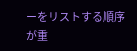ーをリストする順序が重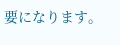要になります。